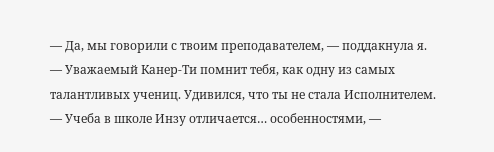— Да, мы говорили с твоим преподавателем, — поддакнула я. — Уважаемый Канер-Ти помнит тебя, как одну из самых талантливых учениц. Удивился, что ты не стала Исполнителем.
— Учеба в школе Инзу отличается… особенностями, —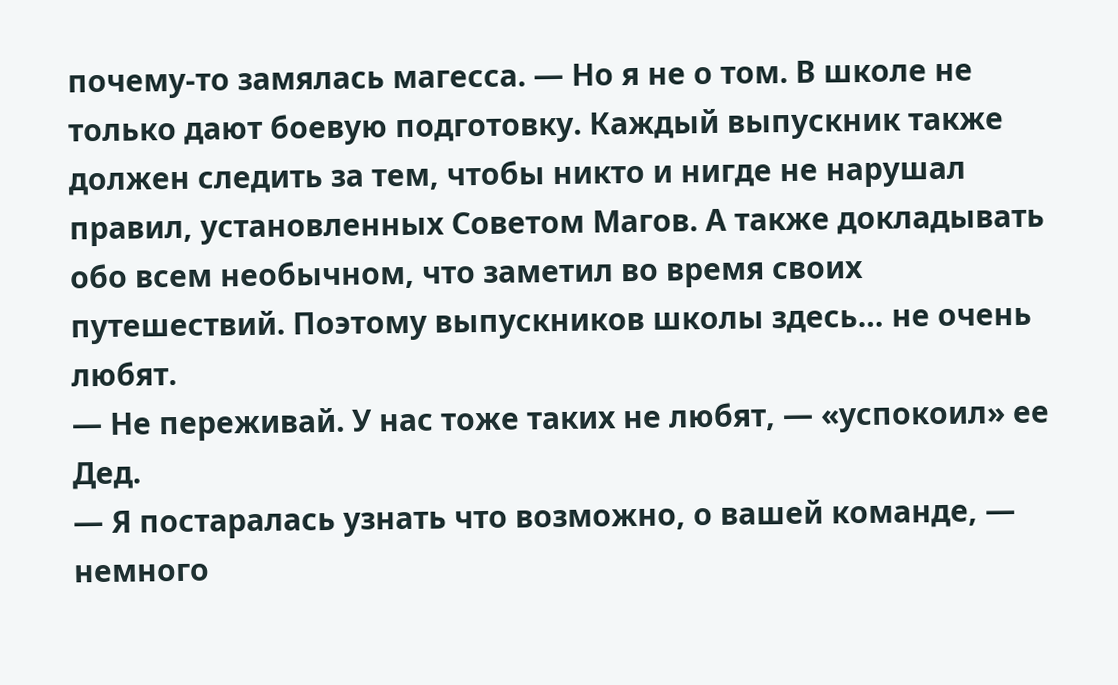почему-то замялась магесса. — Но я не о том. В школе не только дают боевую подготовку. Каждый выпускник также должен следить за тем, чтобы никто и нигде не нарушал правил, установленных Советом Магов. А также докладывать обо всем необычном, что заметил во время своих путешествий. Поэтому выпускников школы здесь… не очень любят.
— Не переживай. У нас тоже таких не любят, — «успокоил» ее Дед.
— Я постаралась узнать что возможно, о вашей команде, — немного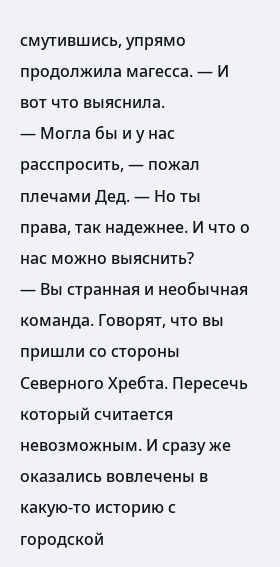смутившись, упрямо продолжила магесса. — И вот что выяснила.
— Могла бы и у нас расспросить, — пожал плечами Дед. — Но ты права, так надежнее. И что о нас можно выяснить?
— Вы странная и необычная команда. Говорят, что вы пришли со стороны Северного Хребта. Пересечь который считается невозможным. И сразу же оказались вовлечены в какую-то историю с городской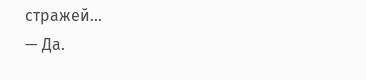стражей…
— Да.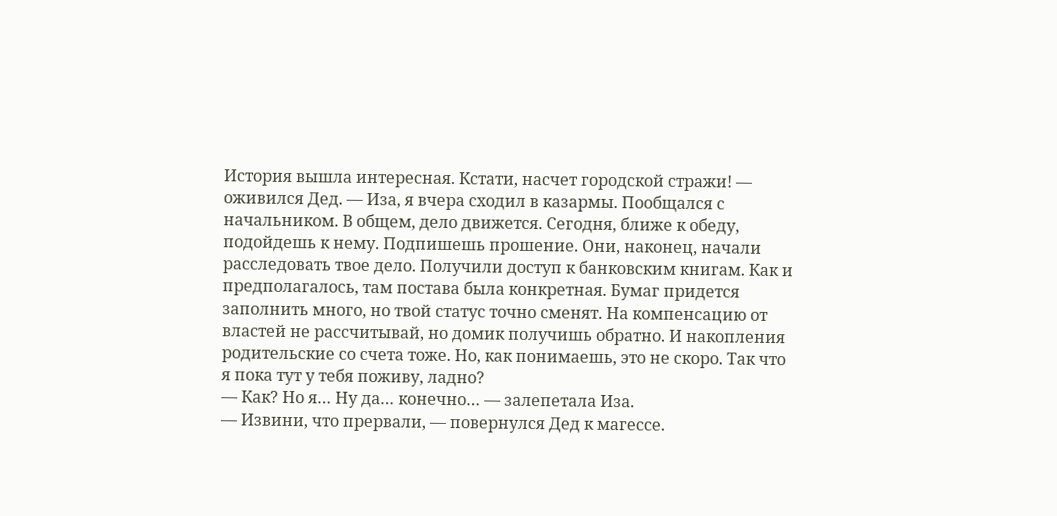История вышла интересная. Кстати, насчет городской стражи! — оживился Дед. — Иза, я вчера сходил в казармы. Пообщался с начальником. В общем, дело движется. Сегодня, ближе к обеду, подойдешь к нему. Подпишешь прошение. Они, наконец, начали расследовать твое дело. Получили доступ к банковским книгам. Как и предполагалось, там постава была конкретная. Бумаг придется заполнить много, но твой статус точно сменят. На компенсацию от властей не рассчитывай, но домик получишь обратно. И накопления родительские со счета тоже. Но, как понимаешь, это не скоро. Так что я пока тут у тебя поживу, ладно?
— Как? Но я… Ну да… конечно… — залепетала Иза.
— Извини, что прервали, — повернулся Дед к магессе.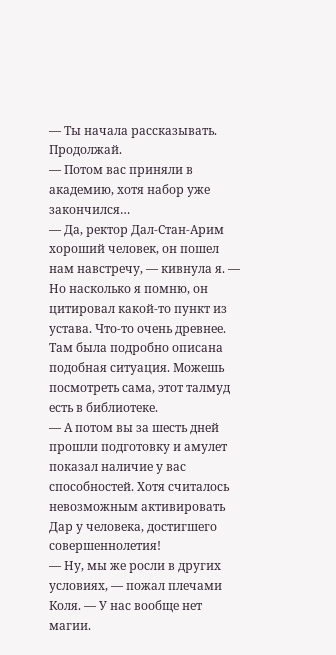— Ты начала рассказывать. Продолжай.
— Потом вас приняли в академию, хотя набор уже закончился…
— Да, ректор Дал-Стан-Арим хороший человек, он пошел нам навстречу, — кивнула я. — Но насколько я помню, он цитировал какой-то пункт из устава. Что-то очень древнее. Там была подробно описана подобная ситуация. Можешь посмотреть сама, этот талмуд есть в библиотеке.
— А потом вы за шесть дней прошли подготовку и амулет показал наличие у вас способностей. Хотя считалось невозможным активировать Дар у человека, достигшего совершеннолетия!
— Ну, мы же росли в других условиях, — пожал плечами Коля. — У нас вообще нет магии.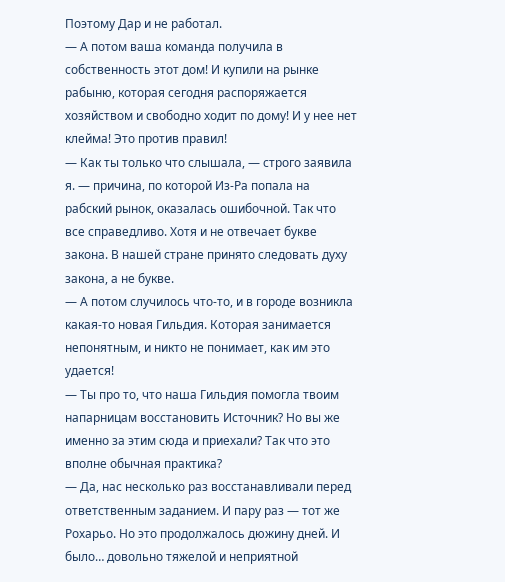Поэтому Дар и не работал.
— А потом ваша команда получила в собственность этот дом! И купили на рынке рабыню, которая сегодня распоряжается хозяйством и свободно ходит по дому! И у нее нет клейма! Это против правил!
— Как ты только что слышала, — строго заявила я. — причина, по которой Из-Ра попала на рабский рынок, оказалась ошибочной. Так что все справедливо. Хотя и не отвечает букве закона. В нашей стране принято следовать духу закона, а не букве.
— А потом случилось что-то, и в городе возникла какая-то новая Гильдия. Которая занимается непонятным, и никто не понимает, как им это удается!
— Ты про то, что наша Гильдия помогла твоим напарницам восстановить Источник? Но вы же именно за этим сюда и приехали? Так что это вполне обычная практика?
— Да, нас несколько раз восстанавливали перед ответственным заданием. И пару раз — тот же Рохарьо. Но это продолжалось дюжину дней. И было… довольно тяжелой и неприятной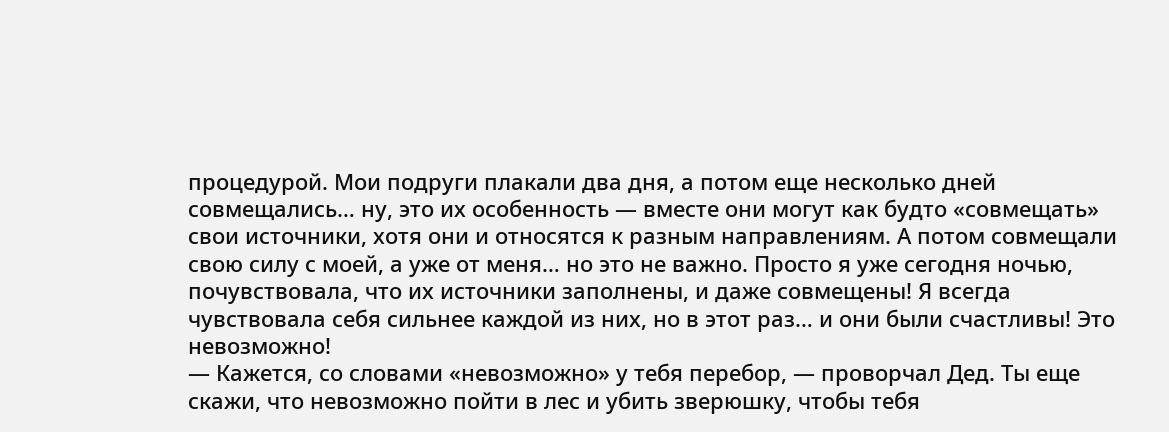процедурой. Мои подруги плакали два дня, а потом еще несколько дней совмещались… ну, это их особенность — вместе они могут как будто «совмещать» свои источники, хотя они и относятся к разным направлениям. А потом совмещали свою силу с моей, а уже от меня… но это не важно. Просто я уже сегодня ночью, почувствовала, что их источники заполнены, и даже совмещены! Я всегда чувствовала себя сильнее каждой из них, но в этот раз… и они были счастливы! Это невозможно!
— Кажется, со словами «невозможно» у тебя перебор, — проворчал Дед. Ты еще скажи, что невозможно пойти в лес и убить зверюшку, чтобы тебя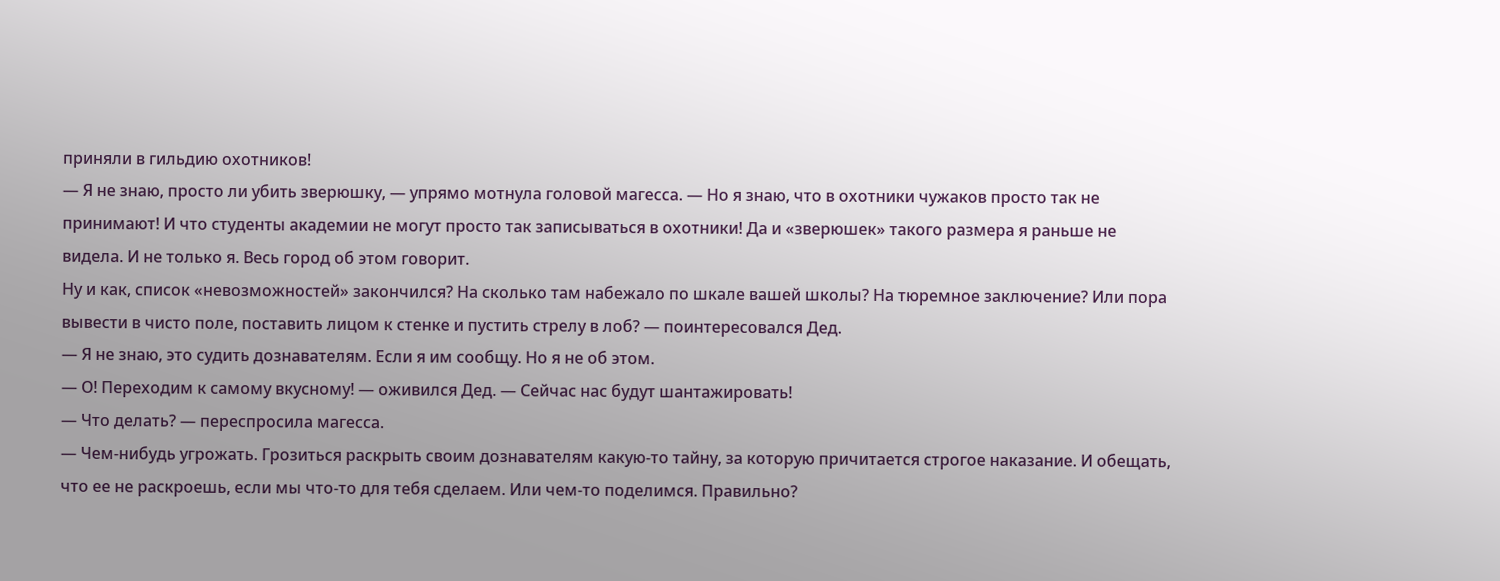приняли в гильдию охотников!
— Я не знаю, просто ли убить зверюшку, — упрямо мотнула головой магесса. — Но я знаю, что в охотники чужаков просто так не принимают! И что студенты академии не могут просто так записываться в охотники! Да и «зверюшек» такого размера я раньше не видела. И не только я. Весь город об этом говорит.
Ну и как, список «невозможностей» закончился? На сколько там набежало по шкале вашей школы? На тюремное заключение? Или пора вывести в чисто поле, поставить лицом к стенке и пустить стрелу в лоб? — поинтересовался Дед.
— Я не знаю, это судить дознавателям. Если я им сообщу. Но я не об этом.
— О! Переходим к самому вкусному! — оживился Дед. — Сейчас нас будут шантажировать!
— Что делать? — переспросила магесса.
— Чем-нибудь угрожать. Грозиться раскрыть своим дознавателям какую-то тайну, за которую причитается строгое наказание. И обещать, что ее не раскроешь, если мы что-то для тебя сделаем. Или чем-то поделимся. Правильно?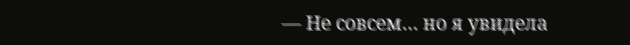— Не совсем… но я увидела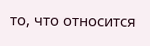то, что относится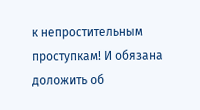к непростительным проступкам! И обязана доложить об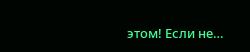этом! Если не…